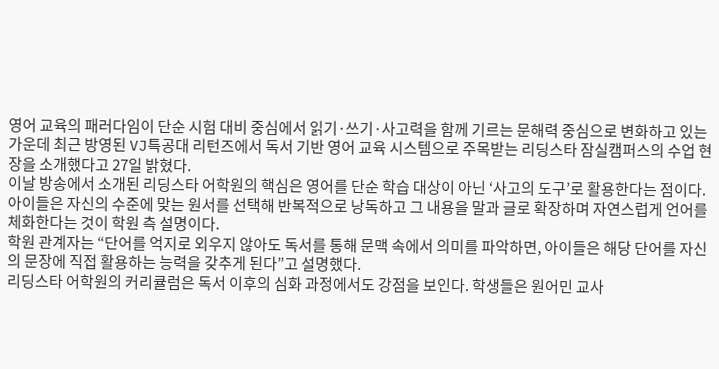영어 교육의 패러다임이 단순 시험 대비 중심에서 읽기·쓰기·사고력을 함께 기르는 문해력 중심으로 변화하고 있는 가운데 최근 방영된 VJ특공대 리턴즈에서 독서 기반 영어 교육 시스템으로 주목받는 리딩스타 잠실캠퍼스의 수업 현장을 소개했다고 27일 밝혔다.
이날 방송에서 소개된 리딩스타 어학원의 핵심은 영어를 단순 학습 대상이 아닌 ‘사고의 도구’로 활용한다는 점이다. 아이들은 자신의 수준에 맞는 원서를 선택해 반복적으로 낭독하고 그 내용을 말과 글로 확장하며 자연스럽게 언어를 체화한다는 것이 학원 측 설명이다.
학원 관계자는 “단어를 억지로 외우지 않아도 독서를 통해 문맥 속에서 의미를 파악하면, 아이들은 해당 단어를 자신의 문장에 직접 활용하는 능력을 갖추게 된다”고 설명했다.
리딩스타 어학원의 커리큘럼은 독서 이후의 심화 과정에서도 강점을 보인다. 학생들은 원어민 교사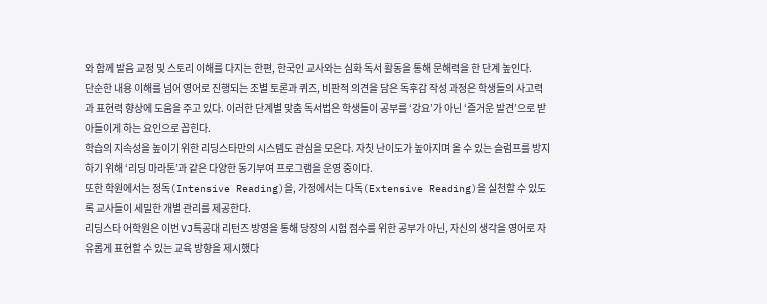와 함께 발음 교정 및 스토리 이해를 다지는 한편, 한국인 교사와는 심화 독서 활동을 통해 문해력을 한 단계 높인다.
단순한 내용 이해를 넘어 영어로 진행되는 조별 토론과 퀴즈, 비판적 의견을 담은 독후감 작성 과정은 학생들의 사고력과 표현력 향상에 도움을 주고 있다. 이러한 단계별 맞춤 독서법은 학생들이 공부를 ‘강요’가 아닌 ‘즐거운 발견’으로 받아들이게 하는 요인으로 꼽힌다.
학습의 지속성을 높이기 위한 리딩스타만의 시스템도 관심을 모은다. 자칫 난이도가 높아지며 올 수 있는 슬럼프를 방지하기 위해 ‘리딩 마라톤’과 같은 다양한 동기부여 프로그램을 운영 중이다.
또한 학원에서는 정독(Intensive Reading)을, 가정에서는 다독(Extensive Reading)을 실천할 수 있도록 교사들이 세밀한 개별 관리를 제공한다.
리딩스타 어학원은 이번 VJ특공대 리턴즈 방영을 통해 당장의 시험 점수를 위한 공부가 아닌, 자신의 생각을 영어로 자유롭게 표현할 수 있는 교육 방향을 제시했다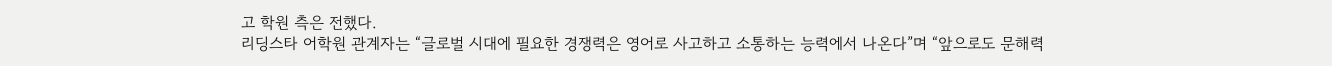고 학원 측은 전했다.
리딩스타 어학원 관계자는 “글로벌 시대에 필요한 경쟁력은 영어로 사고하고 소통하는 능력에서 나온다”며 “앞으로도 문해력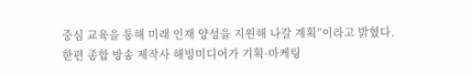중심 교육을 통해 미래 인재 양성을 지원해 나갈 계획”이라고 밝혔다.
한편 종합 방송 제작사 해빙미디어가 기획·마케팅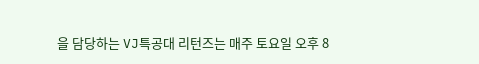을 담당하는 VJ특공대 리턴즈는 매주 토요일 오후 8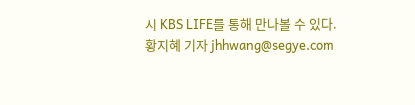시 KBS LIFE를 통해 만나볼 수 있다.
황지혜 기자 jhhwang@segye.com